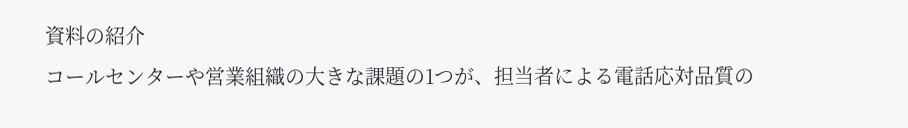資料の紹介
コールセンターや営業組織の大きな課題の1つが、担当者による電話応対品質の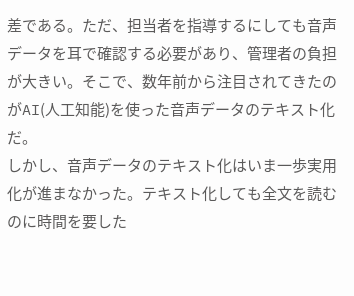差である。ただ、担当者を指導するにしても音声データを耳で確認する必要があり、管理者の負担が大きい。そこで、数年前から注目されてきたのがAI(人工知能)を使った音声データのテキスト化だ。
しかし、音声データのテキスト化はいま一歩実用化が進まなかった。テキスト化しても全文を読むのに時間を要した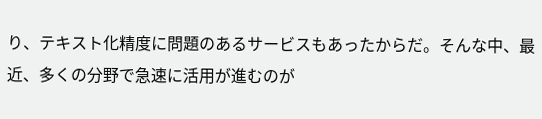り、テキスト化精度に問題のあるサービスもあったからだ。そんな中、最近、多くの分野で急速に活用が進むのが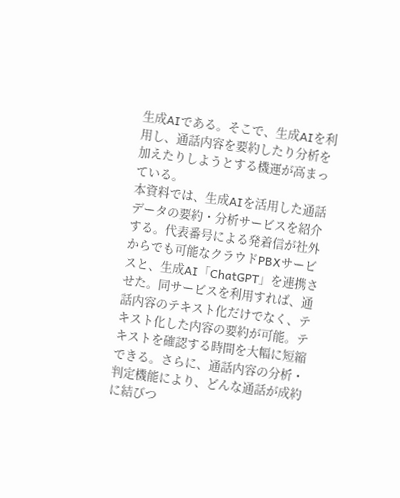生成AIである。そこで、生成AIを利用し、通話内容を要約したり分析を加えたりしようとする機運が高まっている。
本資料では、生成AIを活用した通話データの要約・分析サービスを紹介する。代表番号による発着信が社外からでも可能なクラウドPBXサービスと、生成AI「ChatGPT」を連携させた。同サービスを利用すれば、通話内容のテキスト化だけでなく、テキスト化した内容の要約が可能。テキストを確認する時間を大幅に短縮できる。さらに、通話内容の分析・判定機能により、どんな通話が成約に結びつ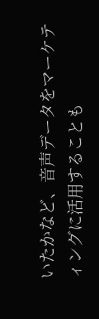いたかなど、音声データをマーケティングに活用することも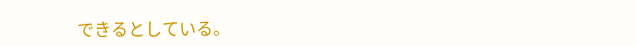できるとしている。